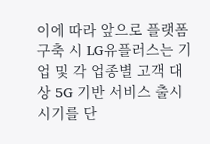이에 따라 앞으로 플랫폼 구축 시 LG유플러스는 기업 및 각 업종별 고객 대상 5G 기반 서비스 출시시기를 단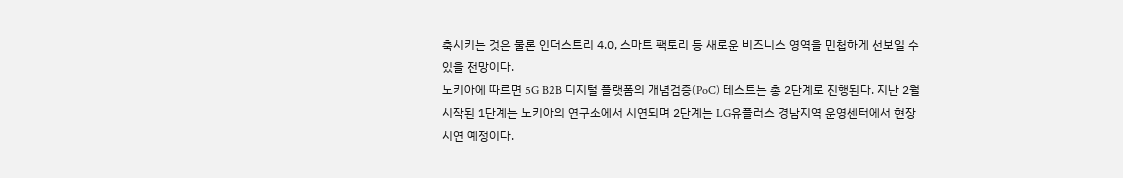축시키는 것은 물론 인더스트리 4.0, 스마트 팩토리 등 새로운 비즈니스 영역을 민첩하게 선보일 수 있을 전망이다.
노키아에 따르면 5G B2B 디지털 플랫폼의 개념검증(PoC) 테스트는 총 2단계로 진행된다. 지난 2월 시작된 1단계는 노키아의 연구소에서 시연되며 2단계는 LG유플러스 경남지역 운영센터에서 현장 시연 예정이다.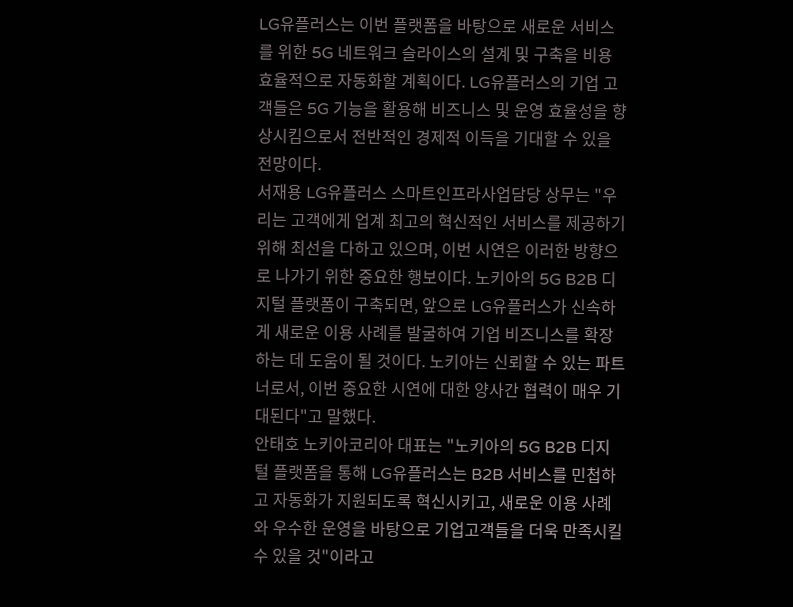LG유플러스는 이번 플랫폼을 바탕으로 새로운 서비스를 위한 5G 네트워크 슬라이스의 설계 및 구축을 비용 효율적으로 자동화할 계획이다. LG유플러스의 기업 고객들은 5G 기능을 활용해 비즈니스 및 운영 효율성을 향상시킴으로서 전반적인 경제적 이득을 기대할 수 있을 전망이다.
서재용 LG유플러스 스마트인프라사업담당 상무는 "우리는 고객에게 업계 최고의 혁신적인 서비스를 제공하기 위해 최선을 다하고 있으며, 이번 시연은 이러한 방향으로 나가기 위한 중요한 행보이다. 노키아의 5G B2B 디지털 플랫폼이 구축되면, 앞으로 LG유플러스가 신속하게 새로운 이용 사례를 발굴하여 기업 비즈니스를 확장하는 데 도움이 될 것이다. 노키아는 신뢰할 수 있는 파트너로서, 이번 중요한 시연에 대한 양사간 협력이 매우 기대된다"고 말했다.
안태호 노키아코리아 대표는 "노키아의 5G B2B 디지털 플랫폼을 통해 LG유플러스는 B2B 서비스를 민첩하고 자동화가 지원되도록 혁신시키고, 새로운 이용 사례와 우수한 운영을 바탕으로 기업고객들을 더욱 만족시킬 수 있을 것"이라고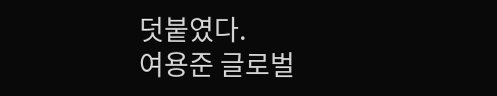덧붙였다.
여용준 글로벌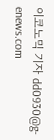이코노믹 기자 dd0930@g-enews.com